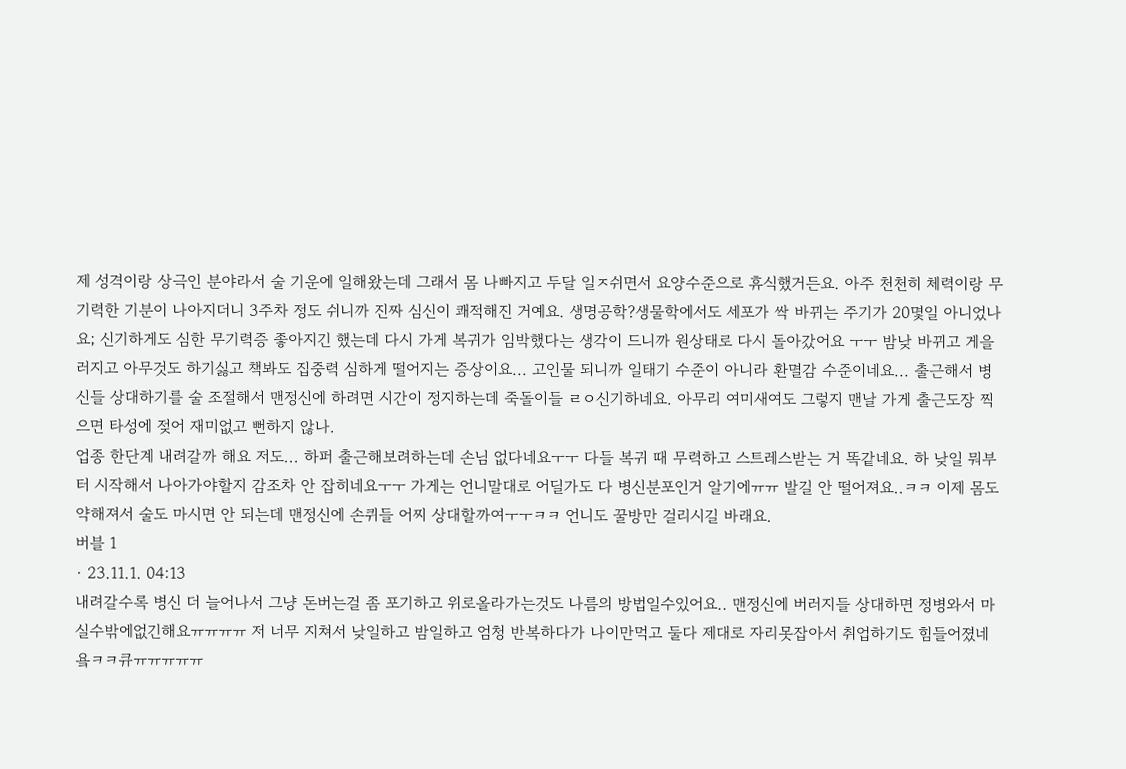제 성격이랑 상극인 분야라서 술 기운에 일해왔는데 그래서 몸 나빠지고 두달 일ㅈ쉬면서 요양수준으로 휴식했거든요. 아주 천천히 체력이랑 무기력한 기분이 나아지더니 3주차 정도 쉬니까 진짜 심신이 쾌적해진 거예요. 생명공학?생물학에서도 세포가 싹 바뀌는 주기가 20몇일 아니었나요; 신기하게도 심한 무기력증 좋아지긴 했는데 다시 가게 복귀가 임박했다는 생각이 드니까 원상태로 다시 돌아갔어요 ㅜㅜ 밤낮 바뀌고 게을러지고 아무것도 하기싫고 책봐도 집중력 심하게 떨어지는 증상이요... 고인물 되니까 일태기 수준이 아니라 환멸감 수준이네요... 출근해서 병신들 상대하기를 술 조절해서 맨정신에 하려면 시간이 정지하는데 죽돌이들 ㄹㅇ신기하네요. 아무리 여미새여도 그렇지 맨날 가게 출근도장 찍으면 타성에 젖어 재미없고 뻔하지 않나.
업종 한단계 내려갈까 해요 저도... 하퍼 출근해보려하는데 손님 없다네요ㅜㅜ 다들 복귀 때 무력하고 스트레스받는 거 똑같네요. 하 낮일 뭐부터 시작해서 나아가야할지 감조차 안 잡히네요ㅜㅜ 가게는 언니말대로 어딜가도 다 병신분포인거 알기에ㅠㅠ 발길 안 떨어져요..ㅋㅋ 이제 몸도 약해져서 술도 마시면 안 되는데 맨정신에 손퀴들 어찌 상대할까여ㅜㅜㅋㅋ 언니도 꿀방만 걸리시길 바래요.
버블 1
· 23.11.1. 04:13
내려갈수록 병신 더 늘어나서 그냥 돈버는걸 좀 포기하고 위로올라가는것도 나름의 방법일수있어요.. 맨정신에 버러지들 상대하면 정병와서 마실수밖에없긴해요ㅠㅠㅠㅠ 저 너무 지쳐서 낮일하고 밤일하고 엄청 반복하다가 나이만먹고 둘다 제대로 자리못잡아서 취업하기도 힘들어졌네욬ㅋㅋ큐ㅠㅠㅠㅠㅠ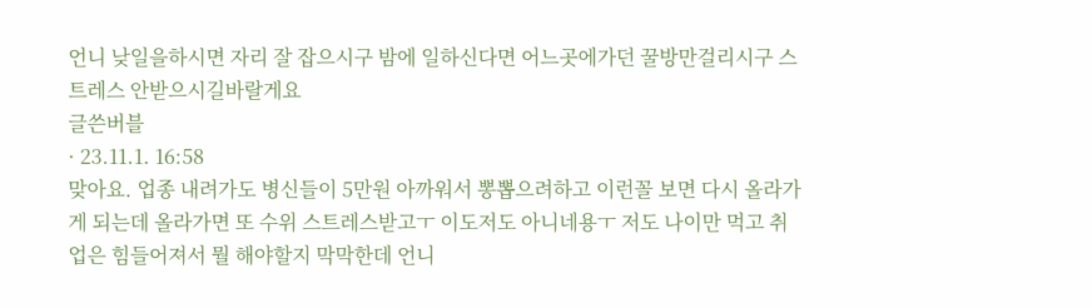언니 낮일을하시면 자리 잘 잡으시구 밤에 일하신다면 어느곳에가던 꿀방만걸리시구 스트레스 안받으시길바랄게요
글쓴버블
· 23.11.1. 16:58
맞아요. 업종 내려가도 병신들이 5만원 아까워서 뽕뽑으려하고 이런꼴 보면 다시 올라가게 되는데 올라가면 또 수위 스트레스받고ㅜ 이도저도 아니네용ㅜ 저도 나이만 먹고 취업은 힘들어져서 뭘 해야할지 막막한데 언니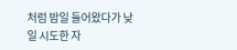처럼 밤일 들어왔다가 낮일 시도한 자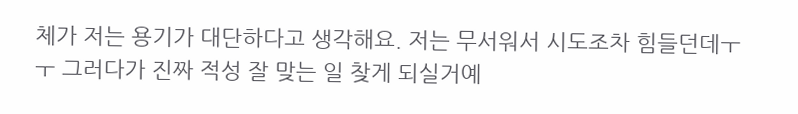체가 저는 용기가 대단하다고 생각해요. 저는 무서워서 시도조차 힘들던데ㅜㅜ 그러다가 진짜 적성 잘 맞는 일 찾게 되실거예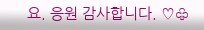요. 응원 감사합니다. ♡♧